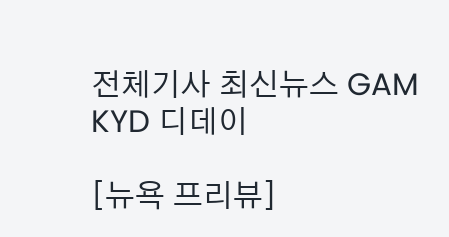전체기사 최신뉴스 GAM
KYD 디데이

[뉴욕 프리뷰]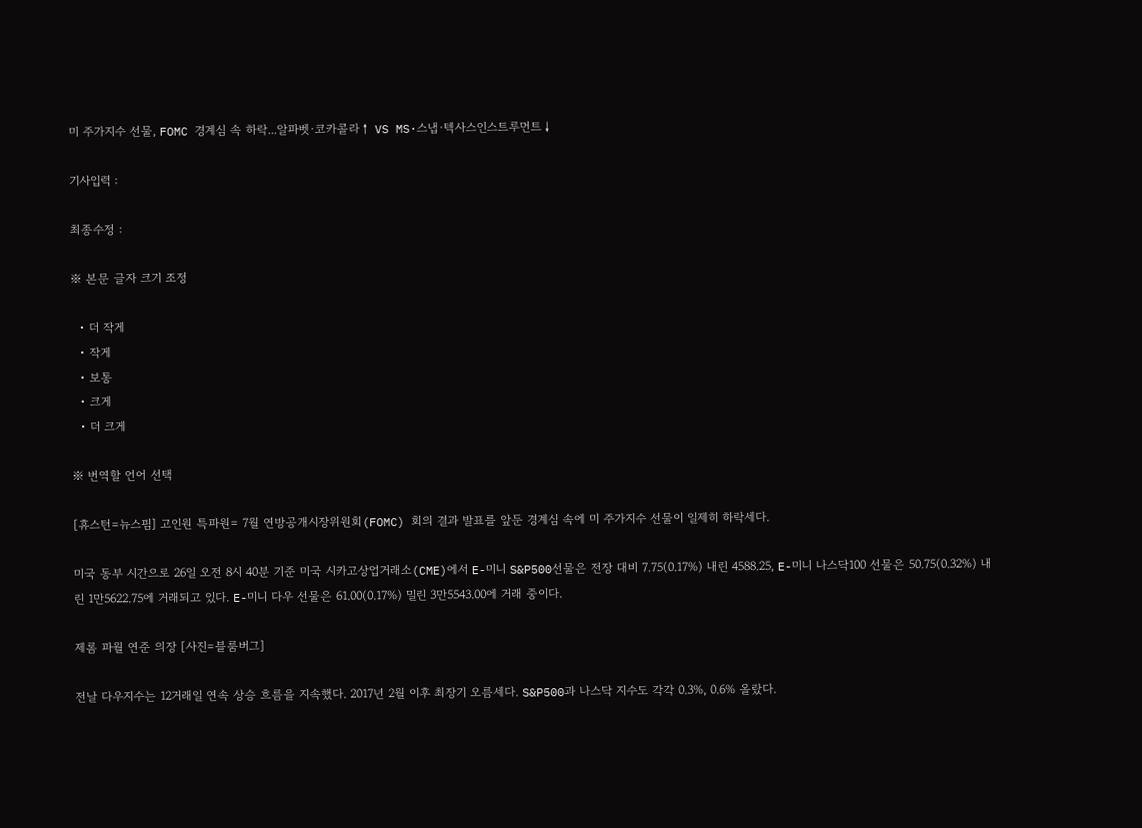미 주가지수 선물, FOMC 경계심 속 하락...알파벳·코카콜라↑ VS MS·스냅·텍사스인스트루먼트↓

기사입력 :

최종수정 :

※ 본문 글자 크기 조정

  • 더 작게
  • 작게
  • 보통
  • 크게
  • 더 크게

※ 번역할 언어 선택

[휴스턴=뉴스핌] 고인원 특파원= 7월 연방공개시장위원회(FOMC) 회의 결과 발표를 앞둔 경계심 속에 미 주가지수 선물이 일제히 하락세다.

미국 동부 시간으로 26일 오전 8시 40분 기준 미국 시카고상업거래소(CME)에서 E-미니 S&P500선물은 전장 대비 7.75(0.17%) 내린 4588.25, E-미니 나스닥100 선물은 50.75(0.32%) 내린 1만5622.75에 거래되고 있다. E-미니 다우 선물은 61.00(0.17%) 밀린 3만5543.00에 거래 중이다.

제롬 파월 연준 의장 [사진=블룸버그]

전날 다우지수는 12거래일 연속 상승 흐름을 지속했다. 2017년 2월 이후 최장기 오름세다. S&P500과 나스닥 지수도 각각 0.3%, 0.6% 올랐다.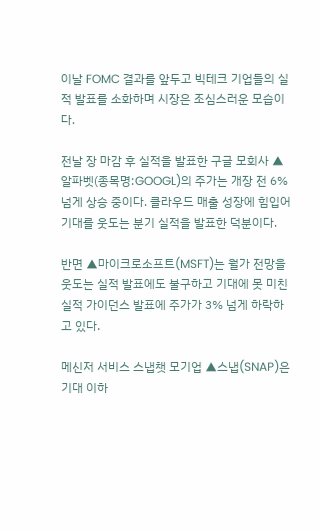이날 FOMC 결과를 앞두고 빅테크 기업들의 실적 발표를 소화하며 시장은 조심스러운 모습이다.

전날 장 마감 후 실적을 발표한 구글 모회사 ▲알파벳(종목명:GOOGL)의 주가는 개장 전 6% 넘게 상승 중이다. 클라우드 매출 성장에 힘입어 기대를 웃도는 분기 실적을 발표한 덕분이다.

반면 ▲마이크로소프트(MSFT)는 월가 전망을 웃도는 실적 발표에도 불구하고 기대에 못 미친 실적 가이던스 발표에 주가가 3% 넘게 하락하고 있다.

메신저 서비스 스냅챗 모기업 ▲스냅(SNAP)은 기대 이하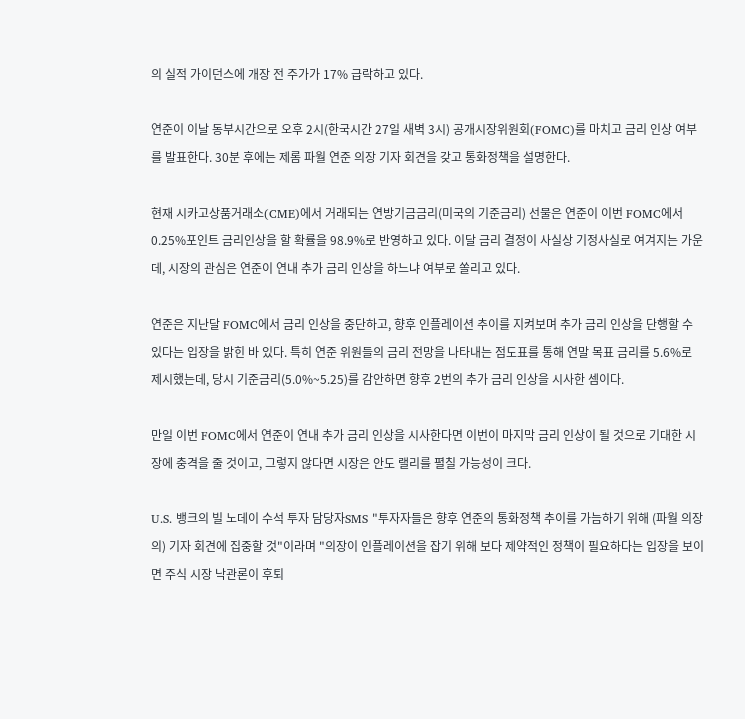의 실적 가이던스에 개장 전 주가가 17% 급락하고 있다.

연준이 이날 동부시간으로 오후 2시(한국시간 27일 새벽 3시) 공개시장위원회(FOMC)를 마치고 금리 인상 여부를 발표한다. 30분 후에는 제롬 파월 연준 의장 기자 회견을 갖고 통화정책을 설명한다.

현재 시카고상품거래소(CME)에서 거래되는 연방기금금리(미국의 기준금리) 선물은 연준이 이번 FOMC에서 0.25%포인트 금리인상을 할 확률을 98.9%로 반영하고 있다. 이달 금리 결정이 사실상 기정사실로 여겨지는 가운데, 시장의 관심은 연준이 연내 추가 금리 인상을 하느냐 여부로 쏠리고 있다.

연준은 지난달 FOMC에서 금리 인상을 중단하고, 향후 인플레이션 추이를 지켜보며 추가 금리 인상을 단행할 수 있다는 입장을 밝힌 바 있다. 특히 연준 위원들의 금리 전망을 나타내는 점도표를 통해 연말 목표 금리를 5.6%로 제시했는데, 당시 기준금리(5.0%~5.25)를 감안하면 향후 2번의 추가 금리 인상을 시사한 셈이다.

만일 이번 FOMC에서 연준이 연내 추가 금리 인상을 시사한다면 이번이 마지막 금리 인상이 될 것으로 기대한 시장에 충격을 줄 것이고, 그렇지 않다면 시장은 안도 랠리를 펼칠 가능성이 크다.

U.S. 뱅크의 빌 노데이 수석 투자 담당자SMS "투자자들은 향후 연준의 통화정책 추이를 가늠하기 위해 (파월 의장의) 기자 회견에 집중할 것"이라며 "의장이 인플레이션을 잡기 위해 보다 제약적인 정책이 필요하다는 입장을 보이면 주식 시장 낙관론이 후퇴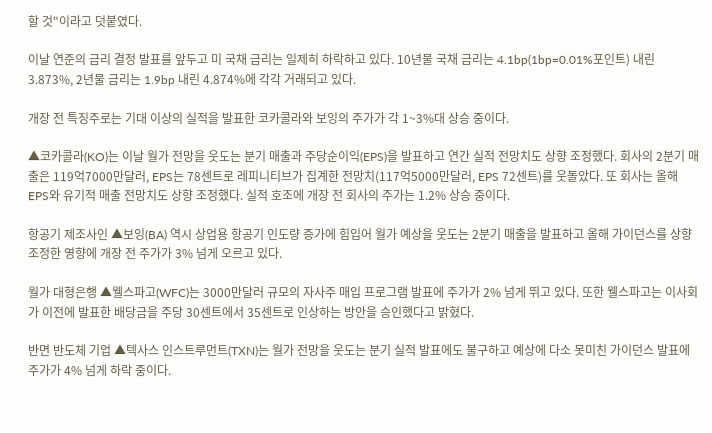할 것"이라고 덧붙였다.

이날 연준의 금리 결정 발표를 앞두고 미 국채 금리는 일제히 하락하고 있다. 10년물 국채 금리는 4.1bp(1bp=0.01%포인트) 내린 3.873%, 2년물 금리는 1.9bp 내린 4.874%에 각각 거래되고 있다.

개장 전 특징주로는 기대 이상의 실적을 발표한 코카콜라와 보잉의 주가가 각 1~3%대 상승 중이다.

▲코카콜라(KO)는 이날 월가 전망을 웃도는 분기 매출과 주당순이익(EPS)을 발표하고 연간 실적 전망치도 상향 조정했다. 회사의 2분기 매출은 119억7000만달러, EPS는 78센트로 레피니티브가 집계한 전망치(117억5000만달러, EPS 72센트)를 웃돌았다. 또 회사는 올해 EPS와 유기적 매출 전망치도 상향 조정했다. 실적 호조에 개장 전 회사의 주가는 1.2% 상승 중이다.

항공기 제조사인 ▲보잉(BA) 역시 상업용 항공기 인도량 증가에 힘입어 월가 예상을 웃도는 2분기 매출을 발표하고 올해 가이던스를 상향 조정한 영향에 개장 전 주가가 3% 넘게 오르고 있다.

월가 대형은행 ▲웰스파고(WFC)는 3000만달러 규모의 자사주 매입 프로그램 발표에 주가가 2% 넘게 뛰고 있다. 또한 웰스파고는 이사회가 이전에 발표한 배당금을 주당 30센트에서 35센트로 인상하는 방안을 승인했다고 밝혔다.

반면 반도체 기업 ▲텍사스 인스트루먼트(TXN)는 월가 전망을 웃도는 분기 실적 발표에도 불구하고 예상에 다소 못미친 가이던스 발표에 주가가 4% 넘게 하락 중이다.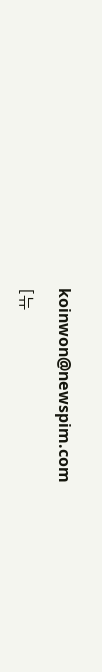koinwon@newspim.com

[뉴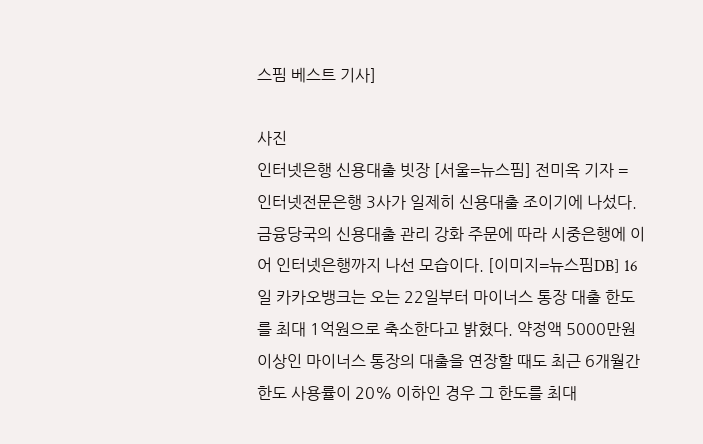스핌 베스트 기사]

사진
인터넷은행 신용대출 빗장 [서울=뉴스핌] 전미옥 기자 = 인터넷전문은행 3사가 일제히 신용대출 조이기에 나섰다. 금융당국의 신용대출 관리 강화 주문에 따라 시중은행에 이어 인터넷은행까지 나선 모습이다. [이미지=뉴스핌DB] 16일 카카오뱅크는 오는 22일부터 마이너스 통장 대출 한도를 최대 1억원으로 축소한다고 밝혔다. 약정액 5000만원 이상인 마이너스 통장의 대출을 연장할 때도 최근 6개월간 한도 사용률이 20% 이하인 경우 그 한도를 최대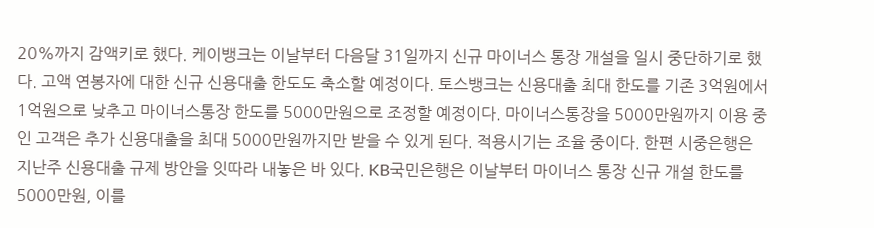20%까지 감액키로 했다. 케이뱅크는 이날부터 다음달 31일까지 신규 마이너스 통장 개설을 일시 중단하기로 했다. 고액 연봉자에 대한 신규 신용대출 한도도 축소할 예정이다. 토스뱅크는 신용대출 최대 한도를 기존 3억원에서 1억원으로 낮추고 마이너스통장 한도를 5000만원으로 조정할 예정이다. 마이너스통장을 5000만원까지 이용 중인 고객은 추가 신용대출을 최대 5000만원까지만 받을 수 있게 된다. 적용시기는 조율 중이다. 한편 시중은행은 지난주 신용대출 규제 방안을 잇따라 내놓은 바 있다. KB국민은행은 이날부터 마이너스 통장 신규 개설 한도를 5000만원, 이를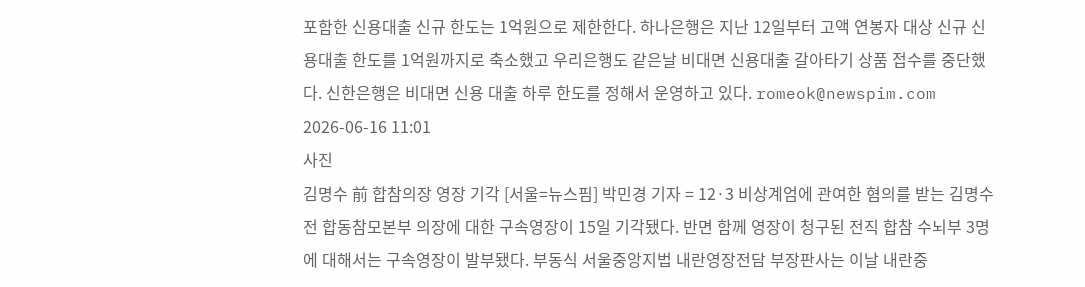포함한 신용대출 신규 한도는 1억원으로 제한한다. 하나은행은 지난 12일부터 고액 연봉자 대상 신규 신용대출 한도를 1억원까지로 축소했고 우리은행도 같은날 비대면 신용대출 갈아타기 상품 접수를 중단했다. 신한은행은 비대면 신용 대출 하루 한도를 정해서 운영하고 있다. romeok@newspim.com 2026-06-16 11:01
사진
김명수 前 합참의장 영장 기각 [서울=뉴스핌] 박민경 기자 = 12·3 비상계엄에 관여한 혐의를 받는 김명수 전 합동참모본부 의장에 대한 구속영장이 15일 기각됐다. 반면 함께 영장이 청구된 전직 합참 수뇌부 3명에 대해서는 구속영장이 발부됐다. 부동식 서울중앙지법 내란영장전담 부장판사는 이날 내란중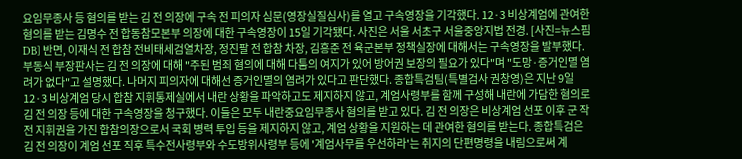요임무종사 등 혐의를 받는 김 전 의장에 구속 전 피의자 심문(영장실질심사)를 열고 구속영장을 기각했다. 12·3 비상계엄에 관여한 혐의를 받는 김명수 전 합동참모본부 의장에 대한 구속영장이 15일 기각됐다. 사진은 서울 서초구 서울중앙지법 전경. [사진=뉴스핌DB] 반면, 이재식 전 합참 전비태세검열차장, 정진팔 전 합참 차장, 김흥준 전 육군본부 정책실장에 대해서는 구속영장을 발부했다. 부동식 부장판사는 김 전 의장에 대해 "주된 범죄 혐의에 대해 다툼의 여지가 있어 방어권 보장의 필요가 있다"며 "도망·증거인멸 염려가 없다"고 설명했다. 나머지 피의자에 대해선 증거인멸의 염려가 있다고 판단했다. 종합특검팀(특별검사 권창영)은 지난 9일 12·3 비상계엄 당시 합참 지휘통제실에서 내란 상황을 파악하고도 제지하지 않고, 계엄사령부를 함께 구성해 내란에 가담한 혐의로 김 전 의장 등에 대한 구속영장을 청구했다. 이들은 모두 내란중요임무종사 혐의를 받고 있다. 김 전 의장은 비상계엄 선포 이후 군 작전 지휘권을 가진 합참의장으로서 국회 병력 투입 등을 제지하지 않고, 계엄 상황을 지원하는 데 관여한 혐의를 받는다. 종합특검은 김 전 의장이 계엄 선포 직후 특수전사령부와 수도방위사령부 등에 '계엄사무를 우선하라'는 취지의 단편명령을 내림으로써 계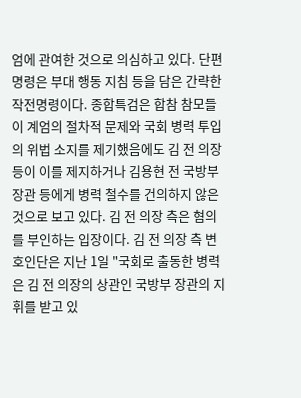엄에 관여한 것으로 의심하고 있다. 단편명령은 부대 행동 지침 등을 담은 간략한 작전명령이다. 종합특검은 합참 참모들이 계엄의 절차적 문제와 국회 병력 투입의 위법 소지를 제기했음에도 김 전 의장 등이 이를 제지하거나 김용현 전 국방부 장관 등에게 병력 철수를 건의하지 않은 것으로 보고 있다. 김 전 의장 측은 혐의를 부인하는 입장이다. 김 전 의장 측 변호인단은 지난 1일 "국회로 출동한 병력은 김 전 의장의 상관인 국방부 장관의 지휘를 받고 있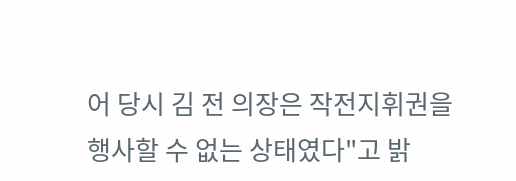어 당시 김 전 의장은 작전지휘권을 행사할 수 없는 상태였다"고 밝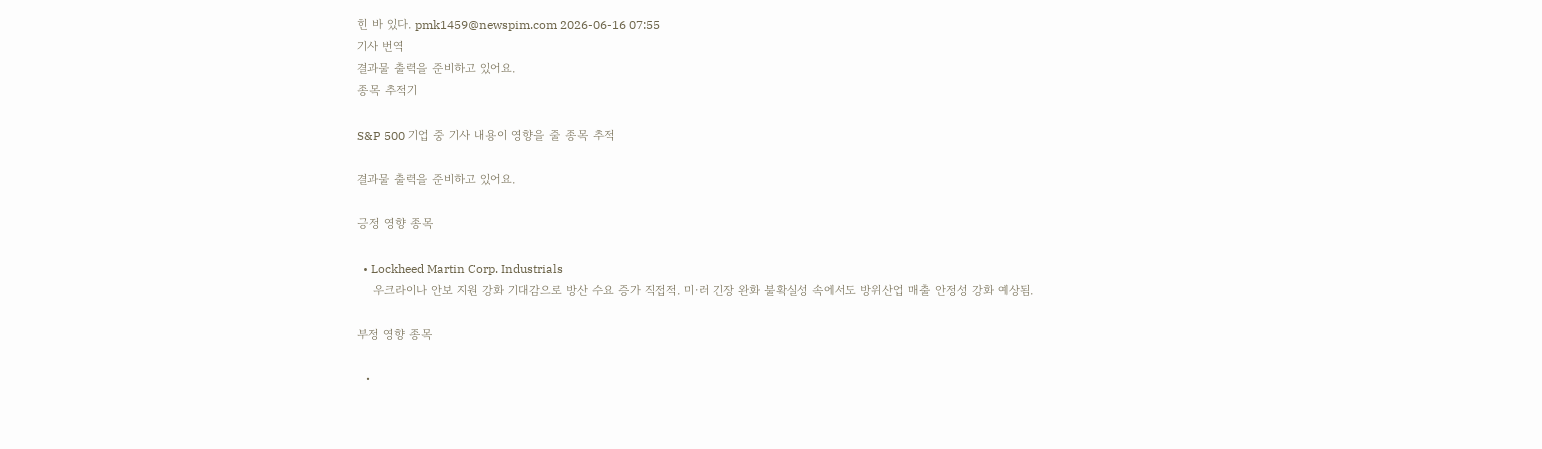힌 바 있다. pmk1459@newspim.com 2026-06-16 07:55
기사 번역
결과물 출력을 준비하고 있어요.
종목 추적기

S&P 500 기업 중 기사 내용이 영향을 줄 종목 추적

결과물 출력을 준비하고 있어요.

긍정 영향 종목

  • Lockheed Martin Corp. Industrials
    우크라이나 안보 지원 강화 기대감으로 방산 수요 증가 직접적. 미·러 긴장 완화 불확실성 속에서도 방위산업 매출 안정성 강화 예상됨.

부정 영향 종목

  •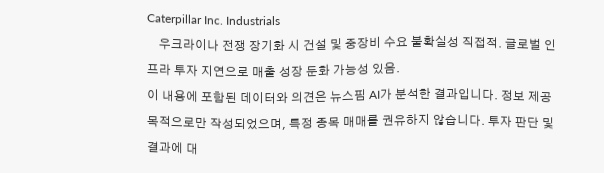Caterpillar Inc. Industrials
    우크라이나 전쟁 장기화 시 건설 및 중장비 수요 불확실성 직접적. 글로벌 인프라 투자 지연으로 매출 성장 둔화 가능성 있음.
이 내용에 포함된 데이터와 의견은 뉴스핌 AI가 분석한 결과입니다. 정보 제공 목적으로만 작성되었으며, 특정 종목 매매를 권유하지 않습니다. 투자 판단 및 결과에 대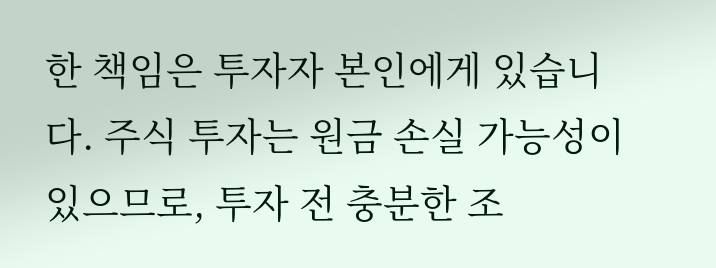한 책임은 투자자 본인에게 있습니다. 주식 투자는 원금 손실 가능성이 있으므로, 투자 전 충분한 조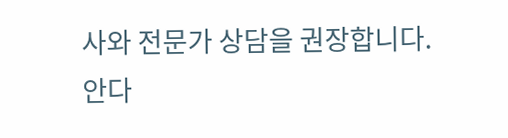사와 전문가 상담을 권장합니다.
안다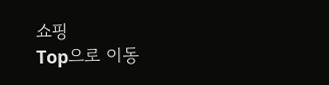쇼핑
Top으로 이동